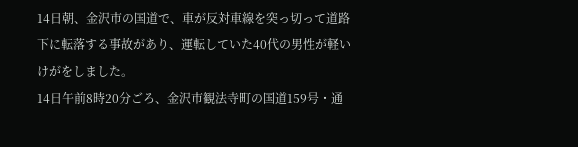14日朝、金沢市の国道で、車が反対車線を突っ切って道路下に転落する事故があり、運転していた40代の男性が軽いけがをしました。
14日午前8時20分ごろ、金沢市観法寺町の国道159号・通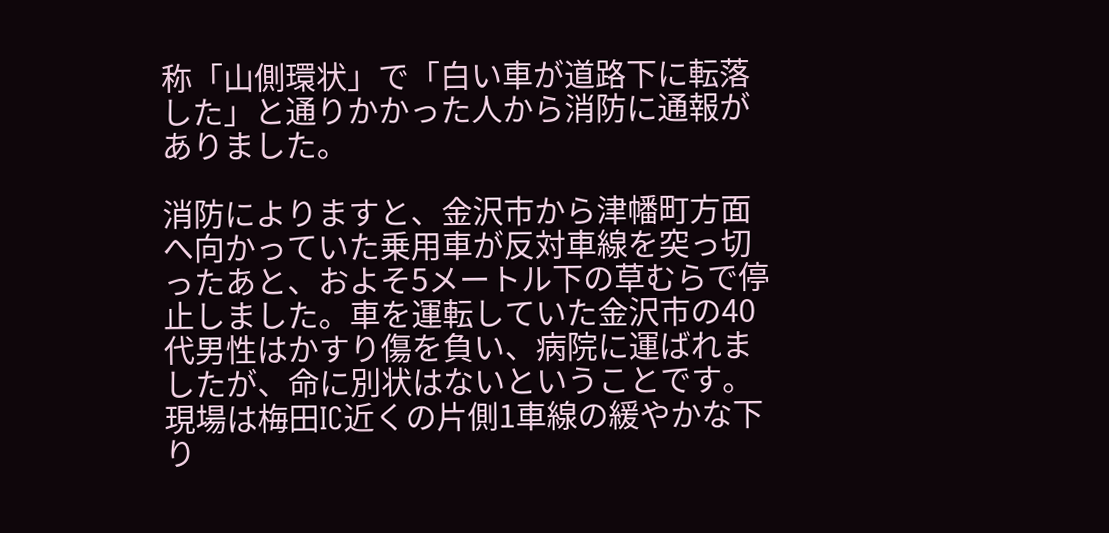称「山側環状」で「白い車が道路下に転落した」と通りかかった人から消防に通報がありました。

消防によりますと、金沢市から津幡町方面へ向かっていた乗用車が反対車線を突っ切ったあと、およそ5メートル下の草むらで停止しました。車を運転していた金沢市の40代男性はかすり傷を負い、病院に運ばれましたが、命に別状はないということです。
現場は梅田IC近くの片側1車線の緩やかな下り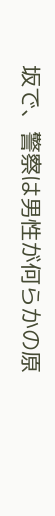坂で、警察は男性が何らかの原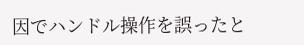因でハンドル操作を誤ったと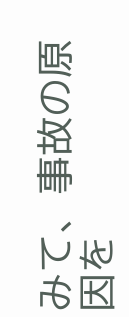みて、事故の原因を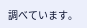調べています。